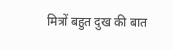मित्रों बहुत दुख की बात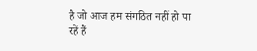है जो आज हम संगठित नहीं हो पा रहें हैं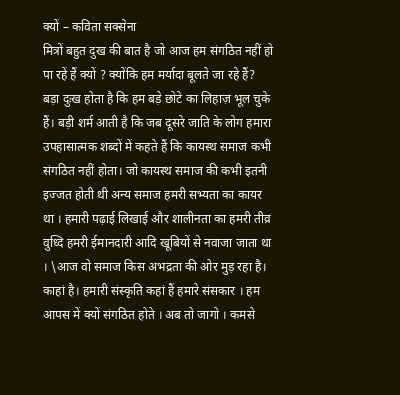क्यों – कविता सक्सेना
मित्रों बहुत दुख की बात है जो आज हम संगठित नहीं हो पा रहें हैं क्यों ? क्योंकि हम मर्यादा बूलते जा रहे हैं? बड़ा दुःख होता है कि हम बड़े छोटे का लिहाज़ भूल चुके हैं। बड़ी शर्म आती है कि जब दूसरे जाति के लोग हमारा उपहासात्मक शब्दों में कहते हैं कि कायस्थ समाज कभी संगठित नहीं होता। जो कायस्थ समाज की कभी इतनी इज्जत होती थी अन्य समाज हमरी सभ्यता का कायर था । हमारी पढ़ाई लिखाई और शालीनता का हमरी तीव्र वुध्दि हमरी ईमानदारी आदि खूबियों से नवाजा जाता था । \आज वो समाज किस अभद्रता की ओर मुड़ रहा है। काहां है। हमारी संस्कृति कहां हैं हमारे संसकार । हम आपस में क्यों संगठित होते । अब तो जागो । कमसे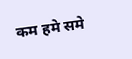कम हमे समे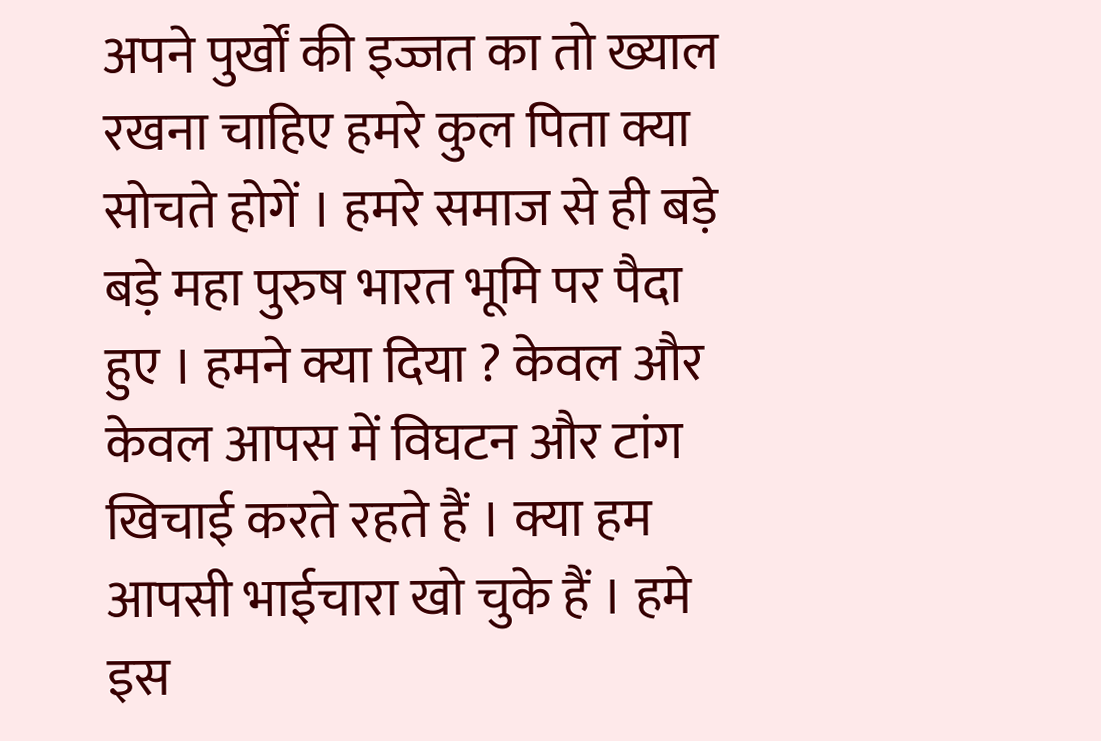अपने पुर्खों की इज्जत का तो ख्याल रखना चाहिए हमरे कुल पिता क्या सोचते होगें । हमरे समाज से ही बड़े बड़े महा पुरुष भारत भूमि पर पैदा हुए । हमने क्या दिया ? केवल और केवल आपस में विघटन और टांग खिचाई करते रहते हैं । क्या हम आपसी भाईचारा खो चुके हैं । हमे इस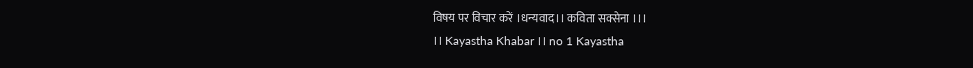विषय पर विचार करें ।धन्यवाद।। कविता सक्सेना ।।।
।। Kayastha Khabar ।। no 1 Kayastha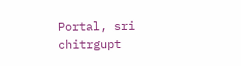Portal, sri chitrgupt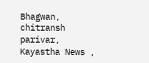Bhagwan, chitransh parivar, Kayastha News ,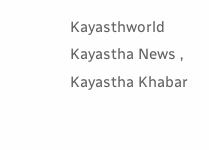Kayasthworld Kayastha News , Kayastha Khabar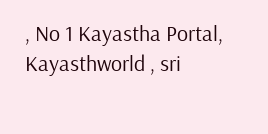, No 1 Kayastha Portal, Kayasthworld , sri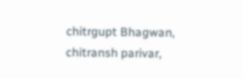chitrgupt Bhagwan, chitransh parivar,